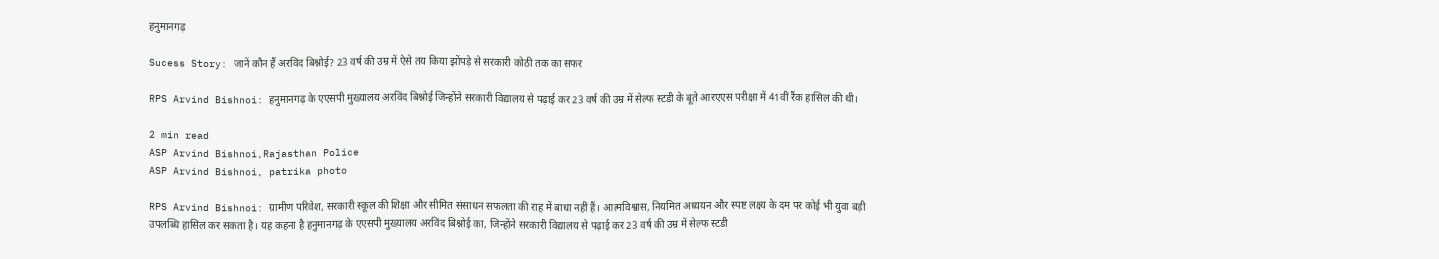हनुमानगढ़

Sucess Story: जानें कौन हैं अरविंद बिश्नोई? 23 वर्ष की उम्र में ऐसे तय किया झोंपड़े से सरकारी कोठी तक का सफर

RPS Arvind Bishnoi: हनुमानगढ़ के एएसपी मुख्यालय अरविंद बिश्नोई जिन्होंने सरकारी विद्यालय से पढ़ाई कर 23 वर्ष की उम्र में सेल्फ स्टडी के बूते आरएएस परीक्षा में 41वीं रैंक हासिल की थी।

2 min read
ASP Arvind Bishnoi,Rajasthan Police
ASP Arvind Bishnoi, patrika photo

RPS Arvind Bishnoi: ग्रामीण परिवेश, सरकारी स्कूल की शिक्षा और सीमित संसाधन सफलता की राह में बाधा नहीं हैं। आत्मविश्वास, नियमित अध्ययन और स्पष्ट लक्ष्य के दम पर कोई भी युवा बड़ी उपलब्धि हासिल कर सकता है। यह कहना है हनुमानगढ़ के एएसपी मुख्यालय अरविंद बिश्नोई का, जिन्होंने सरकारी विद्यालय से पढ़ाई कर 23 वर्ष की उम्र में सेल्फ स्टडी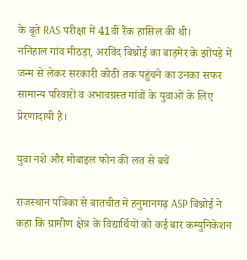के बूते RAS परीक्षा में 41वीं रैंक हासिल की थी।
ननिहाल गांव मीठड़ा, अरविंद बिश्नोई का बाड़मेर के झोंपड़े में जन्म से लेकर सरकारी कोठी तक पहुंचने का उनका सफर सामान्य परिवारों व अभावग्रस्त गांवों के युवाओं के लिए प्रेरणादायी है।

युवा नशे और मोबाइल फोन की लत से बचें

राजस्थान पत्रिका से बातचीत में हनुमानगढ़ ASP बिश्नोई ने कहा कि ग्रामीण क्षेत्र के विद्यार्थियों को कई बार कम्युनिकेशन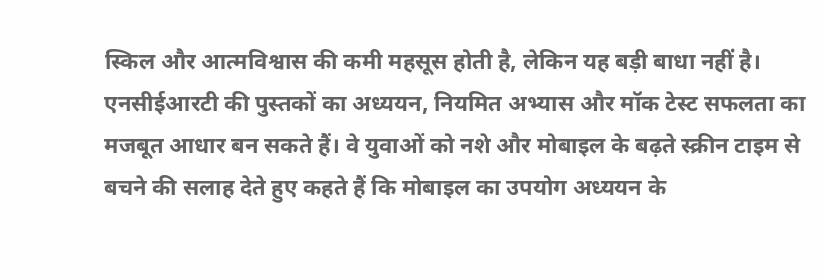स्किल और आत्मविश्वास की कमी महसूस होती है, लेकिन यह बड़ी बाधा नहीं है। एनसीईआरटी की पुस्तकों का अध्ययन, नियमित अभ्यास और मॉक टेस्ट सफलता का मजबूत आधार बन सकते हैं। वे युवाओं को नशे और मोबाइल के बढ़ते स्क्रीन टाइम से बचने की सलाह देते हुए कहते हैं कि मोबाइल का उपयोग अध्ययन के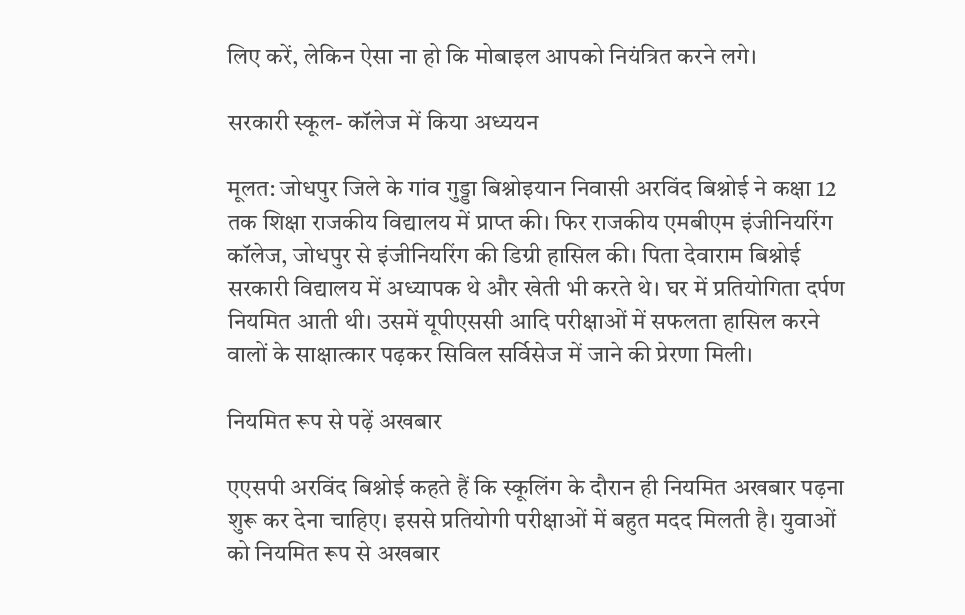लिए करें, लेकिन ऐसा ना हो कि मोबाइल आपको नियंत्रित करने लगे।

सरकारी स्कूल- कॉलेज में किया अध्ययन

मूलत: जोधपुर जिले के गांव गुड्डा बिश्नोइयान निवासी अरविंद बिश्नोई ने कक्षा 12 तक शिक्षा राजकीय विद्यालय में प्राप्त की। फिर राजकीय एमबीएम इंजीनियरिंग कॉलेज, जोधपुर से इंजीनियरिंग की डिग्री हासिल की। पिता देवाराम बिश्नोई सरकारी विद्यालय में अध्यापक थे और खेती भी करते थे। घर में प्रतियोगिता दर्पण नियमित आती थी। उसमें यूपीएससी आदि परीक्षाओं में सफलता हासिल करने वालों के साक्षात्कार पढ़कर सिविल सर्विसेज में जाने की प्रेरणा मिली।

नियमित रूप से पढ़ें अखबार

एएसपी अरविंद बिश्नोई कहते हैं कि स्कूलिंग के दौरान ही नियमित अखबार पढ़ना शुरू कर देना चाहिए। इससे प्रतियोगी परीक्षाओं में बहुत मदद मिलती है। युवाओं को नियमित रूप से अखबार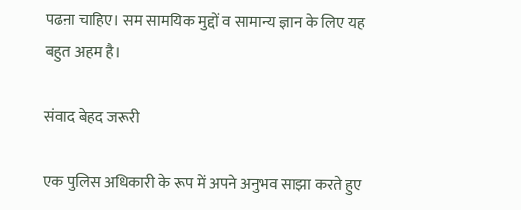पढऩा चाहिए। सम सामयिक मुद्दों व सामान्य ज्ञान के लिए यह बहुत अहम है।

संवाद बेहद जरूरी

एक पुलिस अधिकारी के रूप में अपने अनुभव साझा करते हुए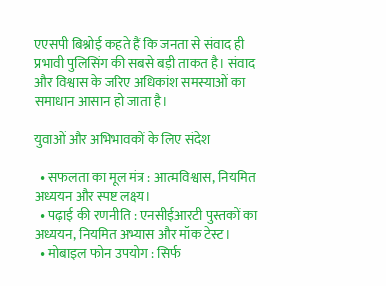एएसपी बिश्नोई कहते हैं कि जनता से संवाद ही प्रभावी पुलिसिंग की सबसे बड़ी ताकत है। संवाद और विश्वास के जरिए अधिकांश समस्याओं का समाधान आसान हो जाता है।

युवाओं और अभिभावकों के लिए संदेश

  • सफलता का मूल मंत्र : आत्मविश्वास, नियमित अध्ययन और स्पष्ट लक्ष्य।
  • पढ़ाई की रणनीति : एनसीईआरटी पुस्तकों का अध्ययन, नियमित अभ्यास और मॉक टेस्ट।
  • मोबाइल फोन उपयोग : सिर्फ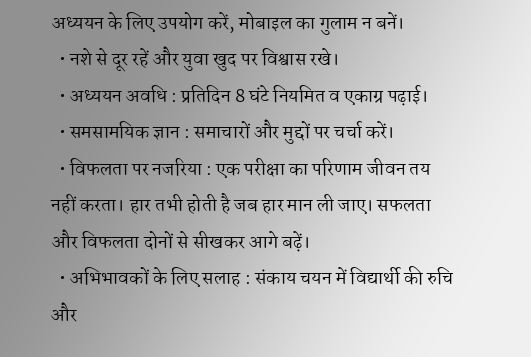अध्ययन के लिए उपयोग करें, मोबाइल का गुलाम न बनें।
  • नशे से दूर रहें और युवा खुद पर विश्वास रखे।
  • अध्ययन अवधि : प्रतिदिन 8 घंटे नियमित व एकाग्र पढ़ाई।
  • समसामयिक ज्ञान : समाचारों और मुद्दों पर चर्चा करें।
  • विफलता पर नजरिया : एक परीक्षा का परिणाम जीवन तय नहीं करता। हार तभी होती है जब हार मान ली जाए। सफलता और विफलता दोनों से सीखकर आगे बढ़ें।
  • अभिभावकों के लिए सलाह : संकाय चयन में विद्यार्थी की रुचि और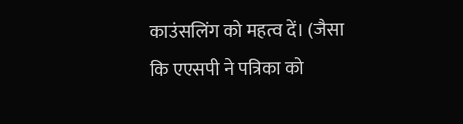काउंसलिंग को महत्व दें। (जैसा कि एएसपी ने पत्रिका को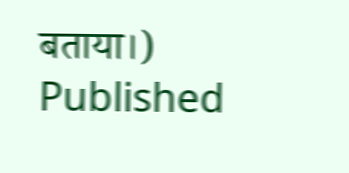बताया।)
Published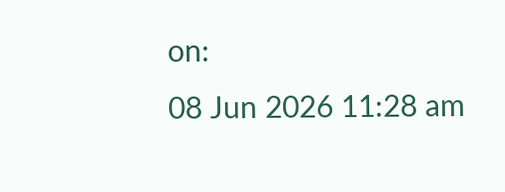on:
08 Jun 2026 11:28 am